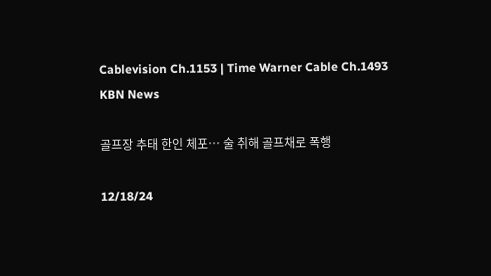Cablevision Ch.1153 | Time Warner Cable Ch.1493
KBN News

골프장 추태 한인 체포… 술 취해 골프채로 폭행

12/18/24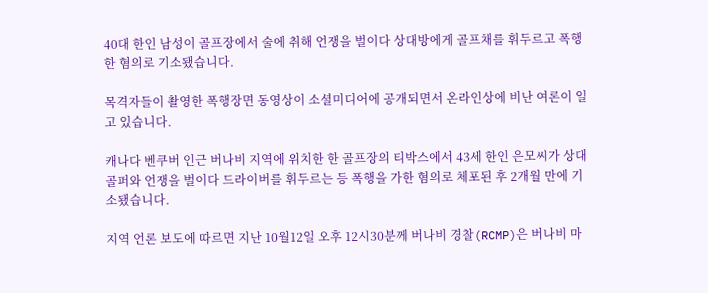40대 한인 남성이 골프장에서 술에 취해 언쟁을 벌이다 상대방에게 골프채를 휘두르고 폭행한 혐의로 기소됐습니다.

목격자들이 촬영한 폭행장면 동영상이 소셜미디어에 공개되면서 온라인상에 비난 여론이 일고 있습니다.

캐나다 벤쿠버 인근 버나비 지역에 위치한 한 골프장의 티박스에서 43세 한인 은모씨가 상대 골퍼와 언쟁을 벌이다 드라이버를 휘두르는 등 폭행을 가한 혐의로 체포된 후 2개월 만에 기소됐습니다.

지역 언론 보도에 따르면 지난 10월12일 오후 12시30분께 버나비 경찰(RCMP)은 버나비 마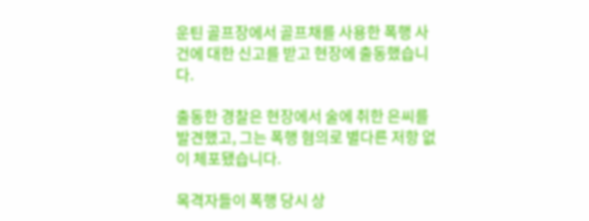운틴 골프장에서 골프채를 사용한 폭행 사건에 대한 신고를 받고 현장에 출동했습니다.

출동한 경찰은 현장에서 술에 취한 은씨를 발견했고, 그는 폭행 혐의로 별다른 저항 없이 체포됐습니다.

목격자들이 폭행 당시 상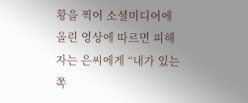황을 찍어 소셜미디어에 올린 영상에 따르면 피해자는 은씨에게 “내가 있는 쪽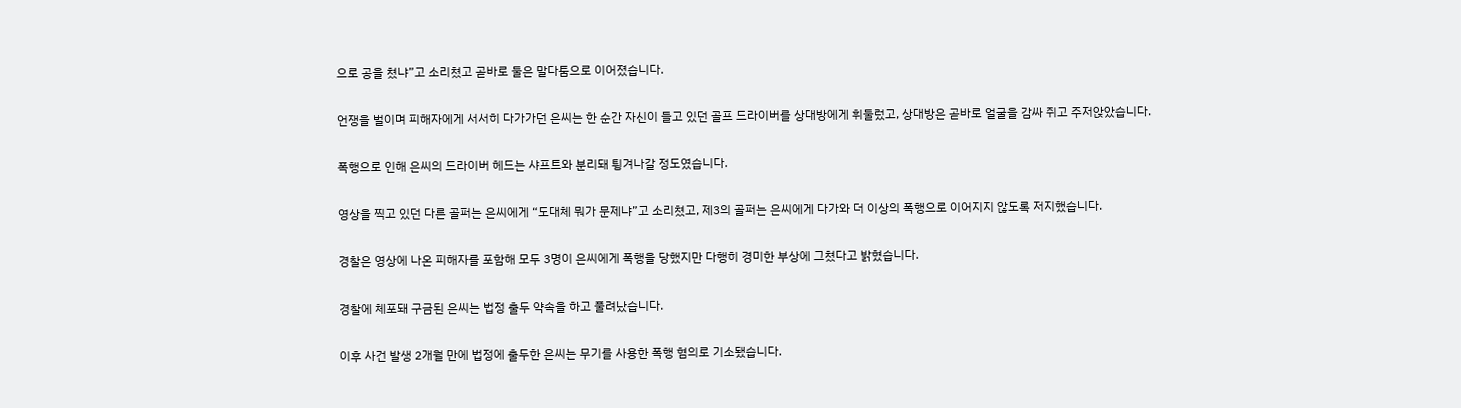으로 공을 쳤냐”고 소리쳤고 곧바로 둘은 말다툼으로 이어졌습니다.

언쟁을 벌이며 피해자에게 서서히 다가가던 은씨는 한 순간 자신이 들고 있던 골프 드라이버를 상대방에게 휘둘렀고, 상대방은 곧바로 얼굴을 감싸 쥐고 주저앉았습니다.

폭행으로 인해 은씨의 드라이버 헤드는 샤프트와 분리돼 튕겨나갈 정도였습니다.

영상을 찍고 있던 다른 골퍼는 은씨에게 “도대체 뭐가 문제냐”고 소리쳤고, 제3의 골퍼는 은씨에게 다가와 더 이상의 폭행으로 이어지지 않도록 저지했습니다.

경찰은 영상에 나온 피해자를 포함해 모두 3명이 은씨에게 폭행을 당했지만 다행히 경미한 부상에 그쳤다고 밝혔습니다.

경찰에 체포돼 구금된 은씨는 법정 출두 약속을 하고 풀려났습니다.

이후 사건 발생 2개월 만에 법정에 출두한 은씨는 무기를 사용한 폭행 혐의로 기소됐습니다.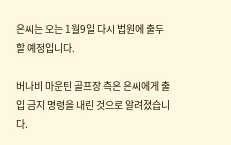은씨는 오는 1월9일 다시 법원에 출두할 예정입니다.

버나비 마운틴 골프장 측은 은씨에게 출입 금지 명령을 내린 것으로 알려졌습니다.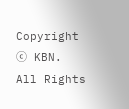Copyright ⓒ KBN. All Rights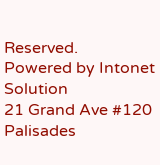Reserved.
Powered by Intonet Solution
21 Grand Ave #120
Palisades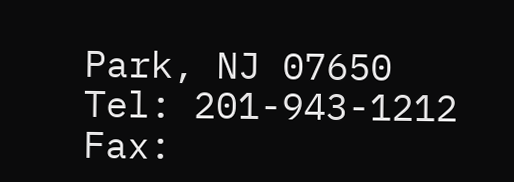Park, NJ 07650
Tel: 201-943-1212
Fax: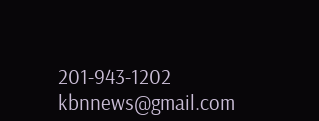201-943-1202
kbnnews@gmail.com